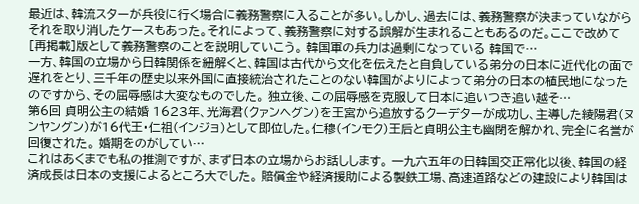最近は、韓流スターが兵役に行く場合に義務警察に入ることが多い。しかし、過去には、義務警察が決まっていながらそれを取り消したケースもあった。それによって、義務警察に対する誤解が生まれることもあるのだ。ここで改めて[再掲載]版として義務警察のことを説明していこう。 韓国軍の兵力は過剰になっている 韓国で…
一方、韓国の立場から日韓関係を紐解くと、韓国は古代から文化を伝えたと自負している弟分の日本に近代化の面で遅れをとり、三千年の歴史以来外国に直接統治されたことのない韓国がよりによって弟分の日本の植民地になったのですから、その屈辱感は大変なものでした。 独立後、この屈辱感を克服して日本に追いつき追い越そ…
第6回 貞明公主の結婚 1623年、光海君(クァンヘグン)を王宮から追放するクーデターが成功し、主導した綾陽君(ヌンヤングン)が16代王・仁祖(インジョ)として即位した。仁穆(インモク)王后と貞明公主も幽閉を解かれ、完全に名誉が回復された。 婚期をのがしてい…
これはあくまでも私の推測ですが、まず日本の立場からお話しします。 一九六五年の日韓国交正常化以後、韓国の経済成長は日本の支援によるところ大でした。 賠償金や経済援助による製鉄工場、高速道路などの建設により韓国は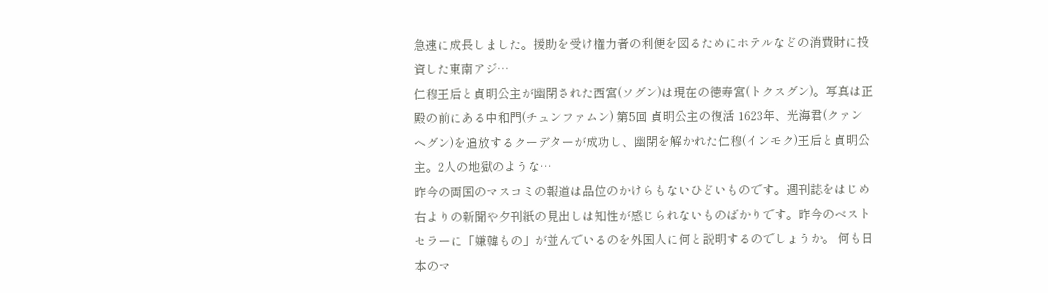急速に成長しました。援助を受け権力者の利便を図るためにホテルなどの消費財に投資した東南アジ…
仁穆王后と貞明公主が幽閉された西宮(ソグン)は現在の徳寿宮(トクスグン)。写真は正殿の前にある中和門(チュンファムン) 第5回 貞明公主の復活 1623年、光海君(クァンヘグン)を追放するクーデターが成功し、幽閉を解かれた仁穆(インモク)王后と貞明公主。2人の地獄のような…
昨今の両国のマスコミの報道は品位のかけらもないひどいものです。週刊誌をはじめ右よりの新聞や夕刊紙の見出しは知性が感じられないものばかりです。昨今のベストセラーに「嫌韓もの」が並んでいるのを外国人に何と説明するのでしょうか。 何も日本のマ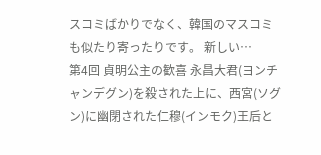スコミばかりでなく、韓国のマスコミも似たり寄ったりです。 新しい…
第4回 貞明公主の歓喜 永昌大君(ヨンチャンデグン)を殺された上に、西宮(ソグン)に幽閉された仁穆(インモク)王后と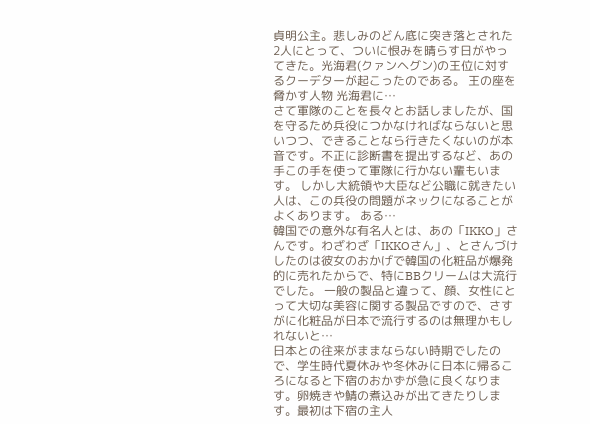貞明公主。悲しみのどん底に突き落とされた2人にとって、ついに恨みを晴らす日がやってきた。光海君(クァンヘグン)の王位に対するクーデターが起こったのである。 王の座を脅かす人物 光海君に…
さて軍隊のことを長々とお話しましたが、国を守るため兵役につかなければならないと思いつつ、できることなら行きたくないのが本音です。不正に診断書を提出するなど、あの手この手を使って軍隊に行かない輩もいます。 しかし大統領や大臣など公職に就きたい人は、この兵役の問題がネックになることがよくあります。 ある…
韓国での意外な有名人とは、あの「IKKO」さんです。わざわざ「IKKOさん」、とさんづけしたのは彼女のおかげで韓国の化粧品が爆発的に売れたからで、特にBBクリームは大流行でした。 一般の製品と違って、顔、女性にとって大切な美容に関する製品ですので、さすがに化粧品が日本で流行するのは無理かもしれないと…
日本との往来がままならない時期でしたので、学生時代夏休みや冬休みに日本に帰るころになると下宿のおかずが急に良くなります。卵焼きや鯖の煮込みが出てきたりします。最初は下宿の主人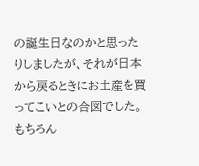の誕生日なのかと思ったりしましたが、それが日本から戻るときにお土産を買ってこいとの合図でした。 もちろん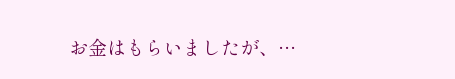お金はもらいましたが、…